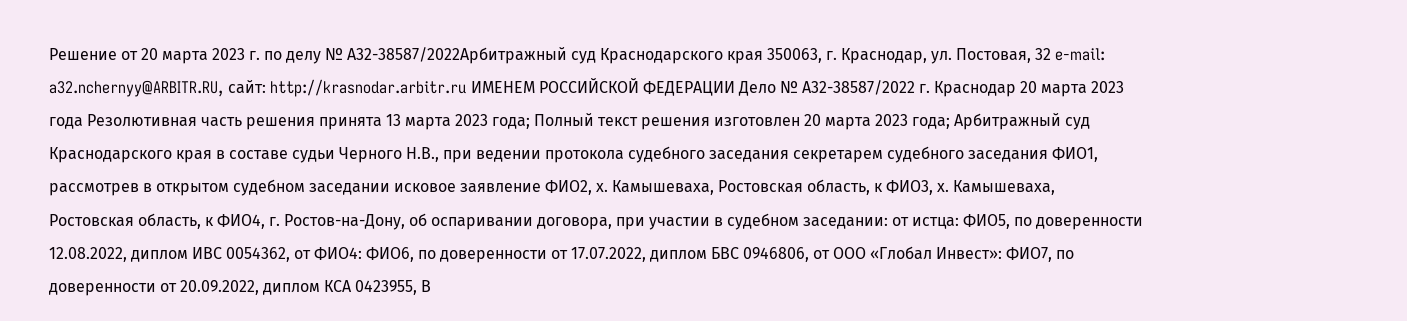Решение от 20 марта 2023 г. по делу № А32-38587/2022Арбитражный суд Краснодарского края 350063, г. Краснодар, ул. Постовая, 32 e-mail: a32.nchernyy@ARBITR.RU, сайт: http://krasnodar.arbitr.ru ИМЕНЕМ РОССИЙСКОЙ ФЕДЕРАЦИИ Дело № А32-38587/2022 г. Краснодар 20 марта 2023 года Резолютивная часть решения принята 13 марта 2023 года; Полный текст решения изготовлен 20 марта 2023 года; Арбитражный суд Краснодарского края в составе судьи Черного Н.В., при ведении протокола судебного заседания секретарем судебного заседания ФИО1, рассмотрев в открытом судебном заседании исковое заявление ФИО2, х. Камышеваха, Ростовская область, к ФИО3, х. Камышеваха, Ростовская область, к ФИО4, г. Ростов-на-Дону, об оспаривании договора, при участии в судебном заседании: от истца: ФИО5, по доверенности 12.08.2022, диплом ИВС 0054362, от ФИО4: ФИО6, по доверенности от 17.07.2022, диплом БВС 0946806, от ООО «Глобал Инвест»: ФИО7, по доверенности от 20.09.2022, диплом КСА 0423955, В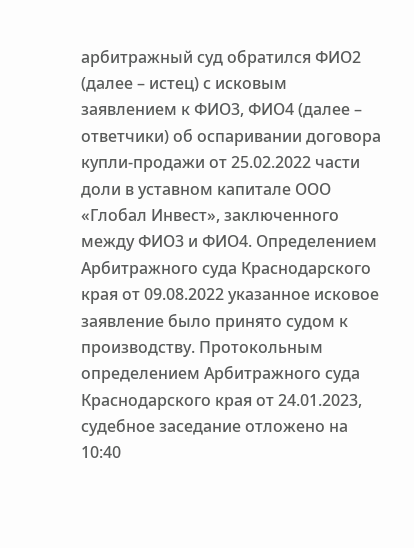арбитражный суд обратился ФИО2 (далее – истец) с исковым заявлением к ФИО3, ФИО4 (далее – ответчики) об оспаривании договора купли-продажи от 25.02.2022 части доли в уставном капитале ООО «Глобал Инвест», заключенного между ФИО3 и ФИО4. Определением Арбитражного суда Краснодарского края от 09.08.2022 указанное исковое заявление было принято судом к производству. Протокольным определением Арбитражного суда Краснодарского края от 24.01.2023, судебное заседание отложено на 10:40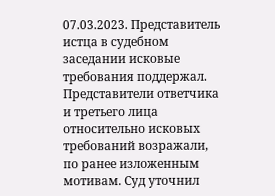07.03.2023. Представитель истца в судебном заседании исковые требования поддержал. Представители ответчика и третьего лица относительно исковых требований возражали, по ранее изложенным мотивам. Суд уточнил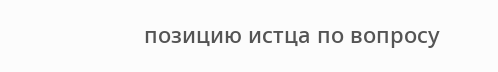позицию истца по вопросу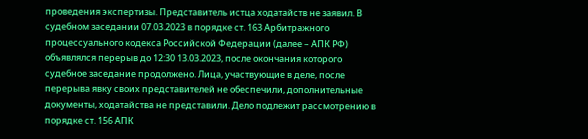проведения экспертизы. Представитель истца ходатайств не заявил. В судебном заседании 07.03.2023 в порядке ст. 163 Арбитражного процессуального кодекса Российской Федерации (далее – АПК РФ) объявлялся перерыв до 12:30 13.03.2023, после окончания которого судебное заседание продолжено. Лица, участвующие в деле, после перерыва явку своих представителей не обеспечили, дополнительные документы, ходатайства не представили. Дело подлежит рассмотрению в порядке ст. 156 АПК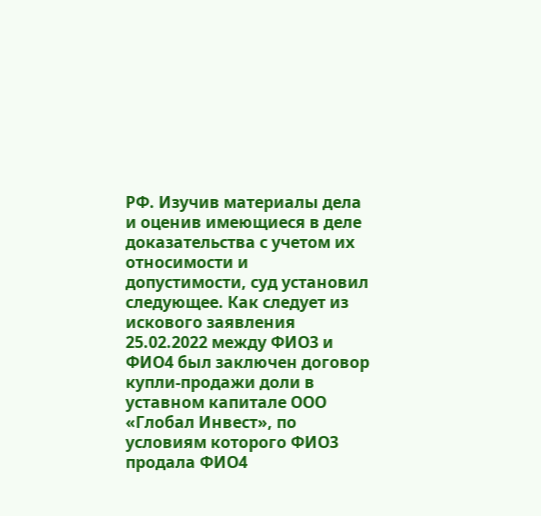РФ. Изучив материалы дела и оценив имеющиеся в деле доказательства с учетом их относимости и допустимости, суд установил следующее. Как следует из искового заявления 25.02.2022 между ФИО3 и ФИО4 был заключен договор купли-продажи доли в уставном капитале ООО «Глобал Инвест», по условиям которого ФИО3 продала ФИО4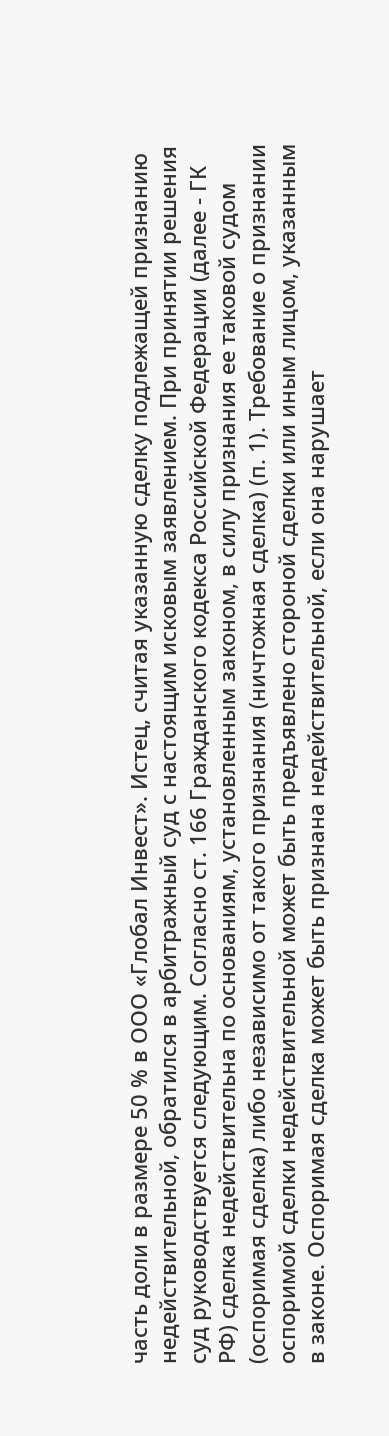часть доли в размере 50 % в ООО «Глобал Инвест». Истец, считая указанную сделку подлежащей признанию недействительной, обратился в арбитражный суд с настоящим исковым заявлением. При принятии решения суд руководствуется следующим. Согласно ст. 166 Гражданского кодекса Российской Федерации (далее - ГК РФ) сделка недействительна по основаниям, установленным законом, в силу признания ее таковой судом (оспоримая сделка) либо независимо от такого признания (ничтожная сделка) (п. 1). Требование о признании оспоримой сделки недействительной может быть предъявлено стороной сделки или иным лицом, указанным в законе. Оспоримая сделка может быть признана недействительной, если она нарушает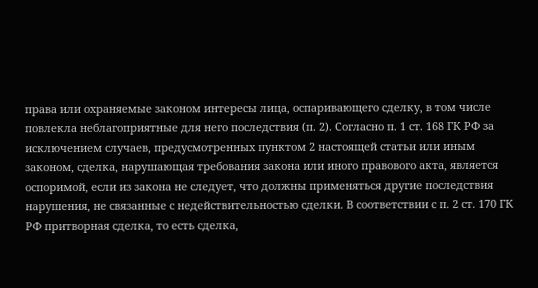права или охраняемые законом интересы лица, оспаривающего сделку, в том числе повлекла неблагоприятные для него последствия (п. 2). Согласно п. 1 ст. 168 ГК РФ за исключением случаев, предусмотренных пунктом 2 настоящей статьи или иным законом, сделка, нарушающая требования закона или иного правового акта, является оспоримой, если из закона не следует, что должны применяться другие последствия нарушения, не связанные с недействительностью сделки. В соответствии с п. 2 ст. 170 ГК РФ притворная сделка, то есть сделка,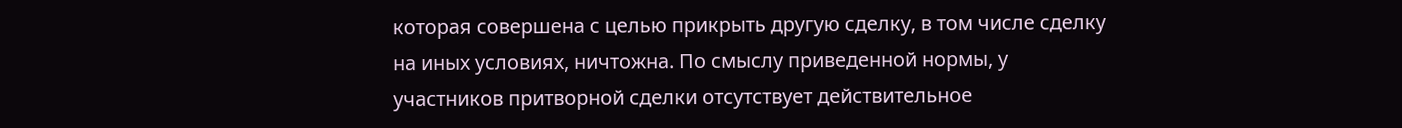которая совершена с целью прикрыть другую сделку, в том числе сделку на иных условиях, ничтожна. По смыслу приведенной нормы, у участников притворной сделки отсутствует действительное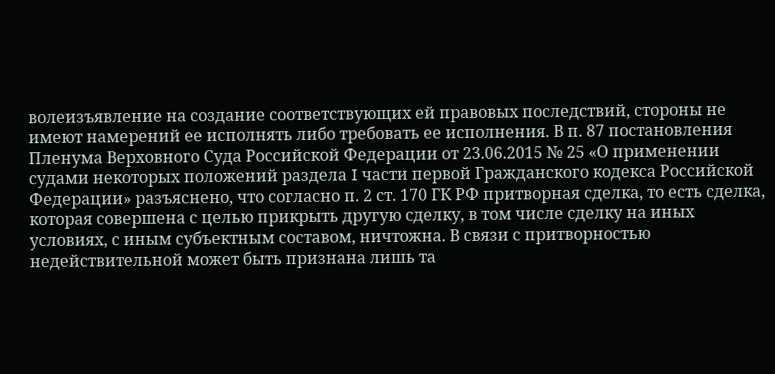волеизъявление на создание соответствующих ей правовых последствий, стороны не имеют намерений ее исполнять либо требовать ее исполнения. В п. 87 постановления Пленума Верховного Суда Российской Федерации от 23.06.2015 № 25 «О применении судами некоторых положений раздела I части первой Гражданского кодекса Российской Федерации» разъяснено, что согласно п. 2 ст. 170 ГК РФ притворная сделка, то есть сделка, которая совершена с целью прикрыть другую сделку, в том числе сделку на иных условиях, с иным субъектным составом, ничтожна. В связи с притворностью недействительной может быть признана лишь та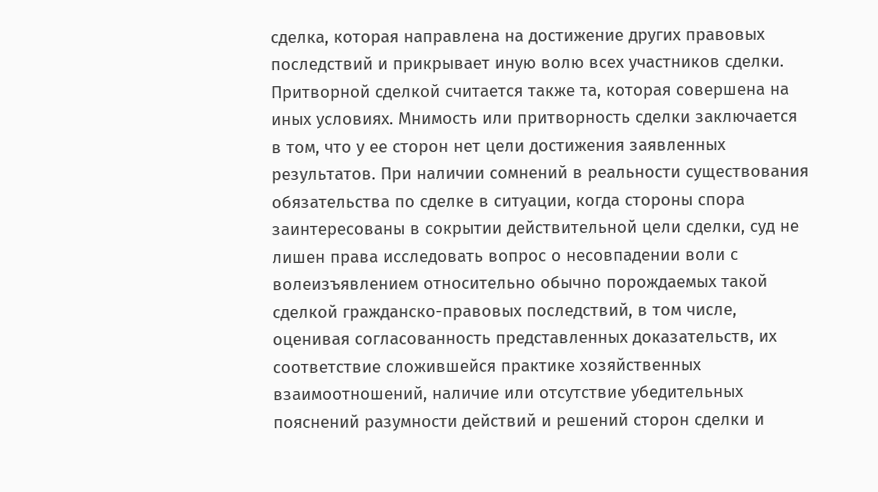сделка, которая направлена на достижение других правовых последствий и прикрывает иную волю всех участников сделки. Притворной сделкой считается также та, которая совершена на иных условиях. Мнимость или притворность сделки заключается в том, что у ее сторон нет цели достижения заявленных результатов. При наличии сомнений в реальности существования обязательства по сделке в ситуации, когда стороны спора заинтересованы в сокрытии действительной цели сделки, суд не лишен права исследовать вопрос о несовпадении воли с волеизъявлением относительно обычно порождаемых такой сделкой гражданско-правовых последствий, в том числе, оценивая согласованность представленных доказательств, их соответствие сложившейся практике хозяйственных взаимоотношений, наличие или отсутствие убедительных пояснений разумности действий и решений сторон сделки и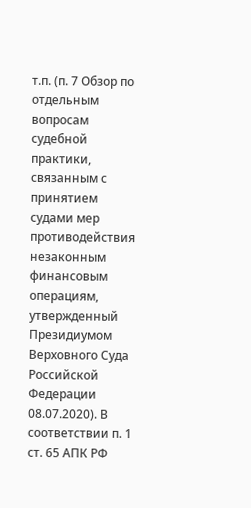т.п. (п. 7 Обзор по отдельным вопросам судебной практики, связанным с принятием судами мер противодействия незаконным финансовым операциям, утвержденный Президиумом Верховного Суда Российской Федерации 08.07.2020). В соответствии п. 1 ст. 65 АПК РФ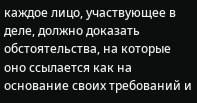каждое лицо, участвующее в деле, должно доказать обстоятельства, на которые оно ссылается как на основание своих требований и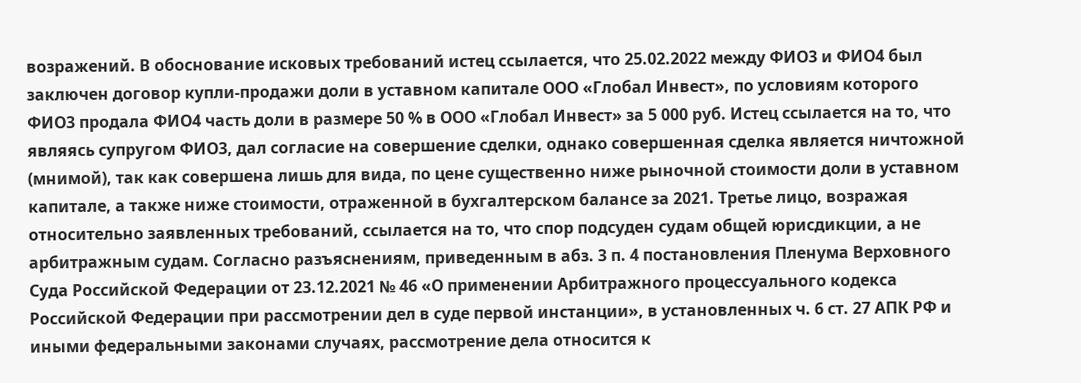возражений. В обоснование исковых требований истец ссылается, что 25.02.2022 между ФИО3 и ФИО4 был заключен договор купли-продажи доли в уставном капитале ООО «Глобал Инвест», по условиям которого ФИО3 продала ФИО4 часть доли в размере 50 % в ООО «Глобал Инвест» за 5 000 руб. Истец ссылается на то, что являясь супругом ФИО3, дал согласие на совершение сделки, однако совершенная сделка является ничтожной (мнимой), так как совершена лишь для вида, по цене существенно ниже рыночной стоимости доли в уставном капитале, а также ниже стоимости, отраженной в бухгалтерском балансе за 2021. Третье лицо, возражая относительно заявленных требований, ссылается на то, что спор подсуден судам общей юрисдикции, а не арбитражным судам. Согласно разъяснениям, приведенным в абз. 3 п. 4 постановления Пленума Верховного Суда Российской Федерации от 23.12.2021 № 46 «О применении Арбитражного процессуального кодекса Российской Федерации при рассмотрении дел в суде первой инстанции», в установленных ч. 6 ст. 27 АПК РФ и иными федеральными законами случаях, рассмотрение дела относится к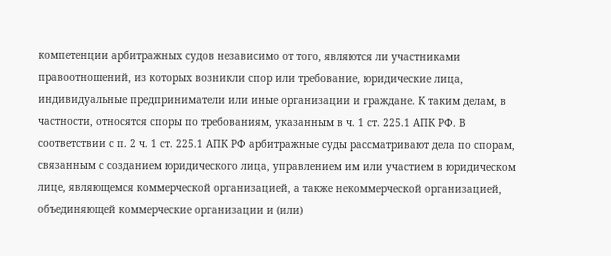компетенции арбитражных судов независимо от того, являются ли участниками правоотношений, из которых возникли спор или требование, юридические лица, индивидуальные предприниматели или иные организации и граждане. К таким делам, в частности, относятся споры по требованиям, указанным в ч. 1 ст. 225.1 АПК РФ. В соответствии с п. 2 ч. 1 ст. 225.1 АПК РФ арбитражные суды рассматривают дела по спорам, связанным с созданием юридического лица, управлением им или участием в юридическом лице, являющемся коммерческой организацией, а также некоммерческой организацией, объединяющей коммерческие организации и (или)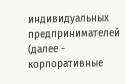индивидуальных предпринимателей (далее - корпоративные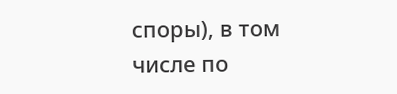споры), в том числе по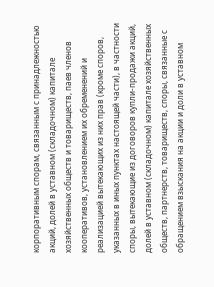корпоративным спорам, связанным с принадлежностью акций, долей в уставном (складочном) капитале хозяйственных обществ и товариществ, паев членов кооперативов, установлением их обременений и реализацией вытекающих из них прав (кроме споров, указанных в иных пунктах настоящей части), в частности споры, вытекающие из договоров купли-продажи акций, долей в уставном (складочном) капитале хозяйственных обществ, партнерств, товариществ, споры, связанные с обращением взыскания на акции и доли в уставном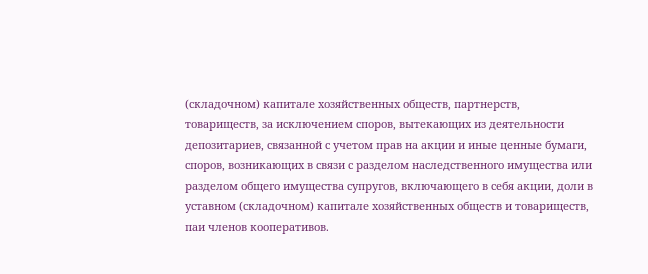(складочном) капитале хозяйственных обществ, партнерств, товариществ, за исключением споров, вытекающих из деятельности депозитариев, связанной с учетом прав на акции и иные ценные бумаги, споров, возникающих в связи с разделом наследственного имущества или разделом общего имущества супругов, включающего в себя акции, доли в уставном (складочном) капитале хозяйственных обществ и товариществ, паи членов кооперативов.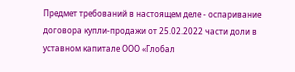Предмет требований в настоящем деле - оспаривание договора купли-продажи от 25.02.2022 части доли в уставном капитале ООО «Глобал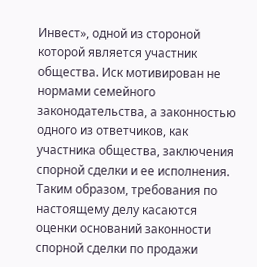Инвест», одной из стороной которой является участник общества. Иск мотивирован не нормами семейного законодательства, а законностью одного из ответчиков, как участника общества, заключения спорной сделки и ее исполнения. Таким образом, требования по настоящему делу касаются оценки оснований законности спорной сделки по продажи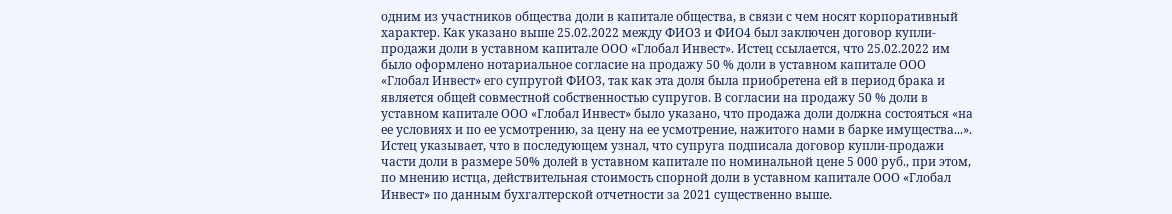одним из участников общества доли в капитале общества, в связи с чем носят корпоративный характер. Как указано выше 25.02.2022 между ФИО3 и ФИО4 был заключен договор купли-продажи доли в уставном капитале ООО «Глобал Инвест». Истец ссылается, что 25.02.2022 им было оформлено нотариальное согласие на продажу 50 % доли в уставном капитале ООО «Глобал Инвест» его супругой ФИО3, так как эта доля была приобретена ей в период брака и является общей совместной собственностью супругов. В согласии на продажу 50 % доли в уставном капитале ООО «Глобал Инвест» было указано, что продажа доли должна состояться «на ее условиях и по ее усмотрению, за цену на ее усмотрение, нажитого нами в барке имущества...». Истец указывает, что в последующем узнал, что супруга подписала договор купли-продажи части доли в размере 50% долей в уставном капитале по номинальной цене 5 000 руб., при этом, по мнению истца, действительная стоимость спорной доли в уставном капитале ООО «Глобал Инвест» по данным бухгалтерской отчетности за 2021 существенно выше.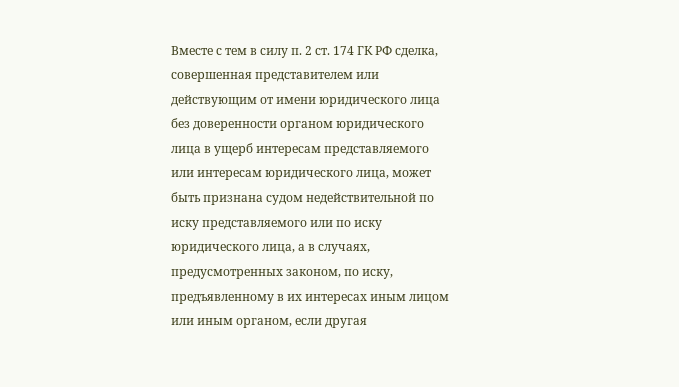Вместе с тем в силу п. 2 ст. 174 ГК РФ сделка, совершенная представителем или действующим от имени юридического лица без доверенности органом юридического лица в ущерб интересам представляемого или интересам юридического лица, может быть признана судом недействительной по иску представляемого или по иску юридического лица, а в случаях, предусмотренных законом, по иску, предъявленному в их интересах иным лицом или иным органом, если другая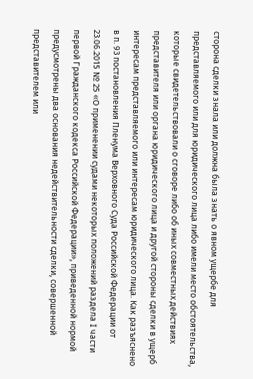сторона сделки знала или должна была знать о явном ущербе для представляемого или для юридического лица либо имели место обстоятельства, которые свидетельствовали о сговоре либо об иных совместных действиях представителя или органа юридического лица и другой стороны сделки в ущерб интересам представляемого или интересам юридического лица. Как разъяснено в п. 93 постановления Пленума Верховного Суда Российской Федерации от 23.06.2015 № 25 «О применении судами некоторых положений раздела I части первой Гражданского кодекса Российской Федерации», приведенной нормой предусмотрены два основания недействительности сделки, совершенной представителем или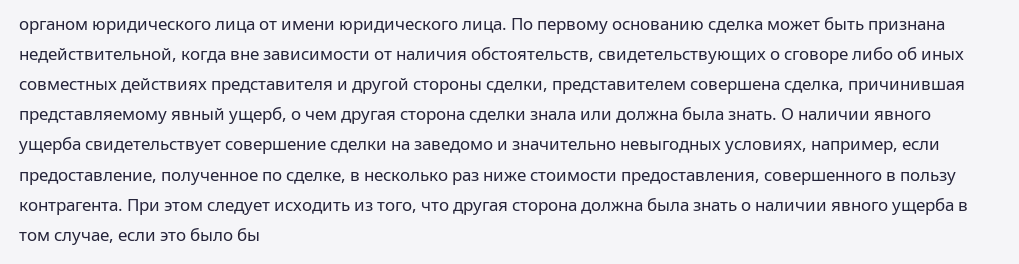органом юридического лица от имени юридического лица. По первому основанию сделка может быть признана недействительной, когда вне зависимости от наличия обстоятельств, свидетельствующих о сговоре либо об иных совместных действиях представителя и другой стороны сделки, представителем совершена сделка, причинившая представляемому явный ущерб, о чем другая сторона сделки знала или должна была знать. О наличии явного ущерба свидетельствует совершение сделки на заведомо и значительно невыгодных условиях, например, если предоставление, полученное по сделке, в несколько раз ниже стоимости предоставления, совершенного в пользу контрагента. При этом следует исходить из того, что другая сторона должна была знать о наличии явного ущерба в том случае, если это было бы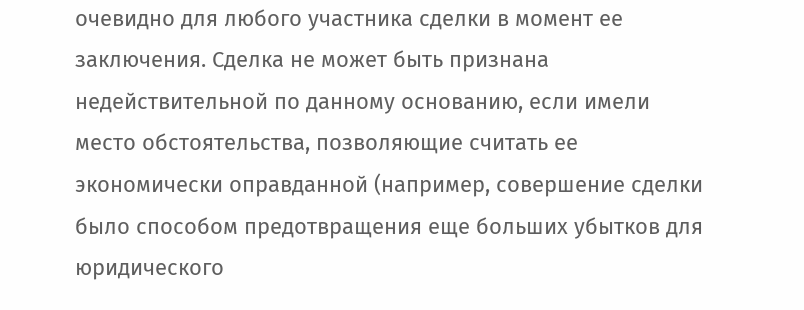очевидно для любого участника сделки в момент ее заключения. Сделка не может быть признана недействительной по данному основанию, если имели место обстоятельства, позволяющие считать ее экономически оправданной (например, совершение сделки было способом предотвращения еще больших убытков для юридического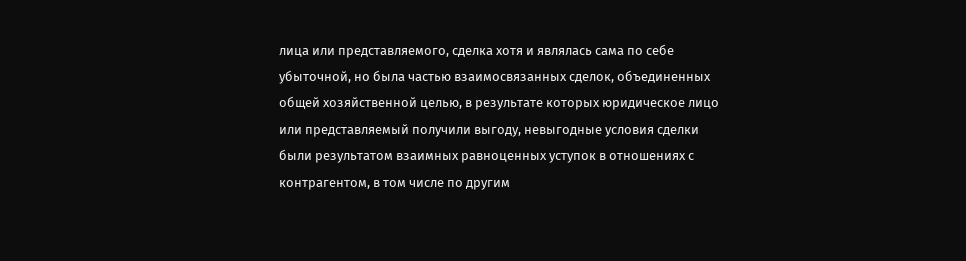лица или представляемого, сделка хотя и являлась сама по себе убыточной, но была частью взаимосвязанных сделок, объединенных общей хозяйственной целью, в результате которых юридическое лицо или представляемый получили выгоду, невыгодные условия сделки были результатом взаимных равноценных уступок в отношениях с контрагентом, в том числе по другим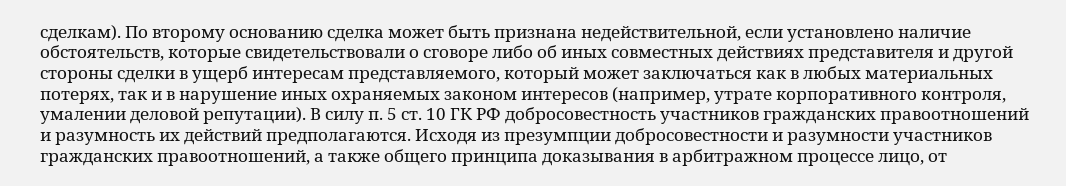сделкам). По второму основанию сделка может быть признана недействительной, если установлено наличие обстоятельств, которые свидетельствовали о сговоре либо об иных совместных действиях представителя и другой стороны сделки в ущерб интересам представляемого, который может заключаться как в любых материальных потерях, так и в нарушение иных охраняемых законом интересов (например, утрате корпоративного контроля, умалении деловой репутации). В силу п. 5 ст. 10 ГК РФ добросовестность участников гражданских правоотношений и разумность их действий предполагаются. Исходя из презумпции добросовестности и разумности участников гражданских правоотношений, а также общего принципа доказывания в арбитражном процессе лицо, от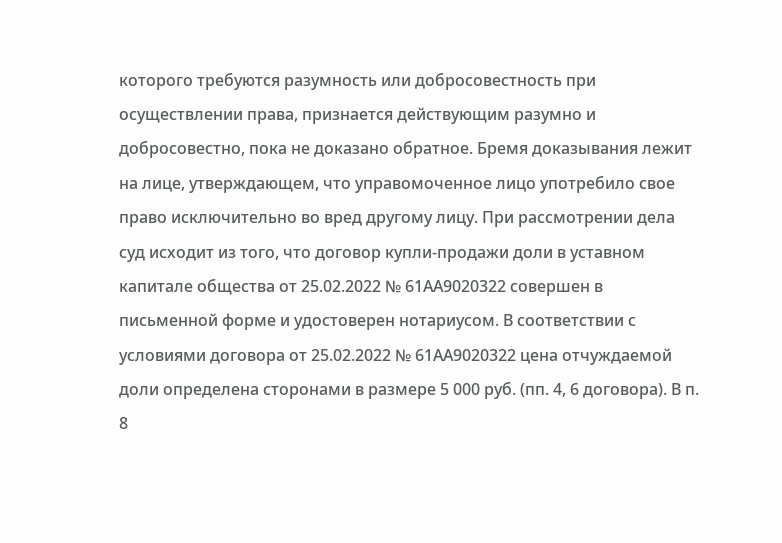которого требуются разумность или добросовестность при осуществлении права, признается действующим разумно и добросовестно, пока не доказано обратное. Бремя доказывания лежит на лице, утверждающем, что управомоченное лицо употребило свое право исключительно во вред другому лицу. При рассмотрении дела суд исходит из того, что договор купли-продажи доли в уставном капитале общества от 25.02.2022 № 61АА9020322 совершен в письменной форме и удостоверен нотариусом. В соответствии с условиями договора от 25.02.2022 № 61АА9020322 цена отчуждаемой доли определена сторонами в размере 5 000 руб. (пп. 4, 6 договора). В п. 8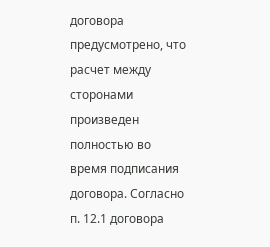договора предусмотрено, что расчет между сторонами произведен полностью во время подписания договора. Согласно п. 12.1 договора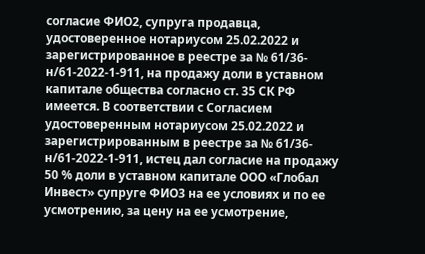согласие ФИО2, супруга продавца, удостоверенное нотариусом 25.02.2022 и зарегистрированное в реестре за № 61/36-н/61-2022-1-911, на продажу доли в уставном капитале общества согласно ст. 35 СК РФ имеется. В соответствии с Согласием удостоверенным нотариусом 25.02.2022 и зарегистрированным в реестре за № 61/36-н/61-2022-1-911, истец дал согласие на продажу 50 % доли в уставном капитале ООО «Глобал Инвест» супруге ФИО3 на ее условиях и по ее усмотрению, за цену на ее усмотрение,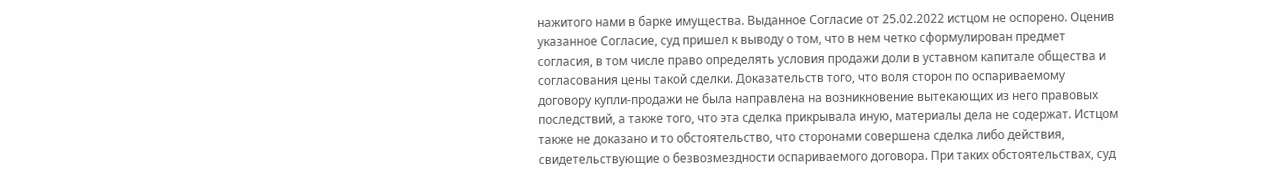нажитого нами в барке имущества. Выданное Согласие от 25.02.2022 истцом не оспорено. Оценив указанное Согласие, суд пришел к выводу о том, что в нем четко сформулирован предмет согласия, в том числе право определять условия продажи доли в уставном капитале общества и согласования цены такой сделки. Доказательств того, что воля сторон по оспариваемому договору купли-продажи не была направлена на возникновение вытекающих из него правовых последствий, а также того, что эта сделка прикрывала иную, материалы дела не содержат. Истцом также не доказано и то обстоятельство, что сторонами совершена сделка либо действия, свидетельствующие о безвозмездности оспариваемого договора. При таких обстоятельствах, суд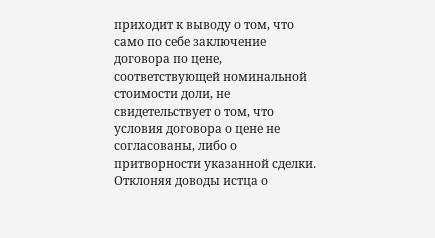приходит к выводу о том, что само по себе заключение договора по цене, соответствующей номинальной стоимости доли, не свидетельствует о том, что условия договора о цене не согласованы, либо о притворности указанной сделки. Отклоняя доводы истца о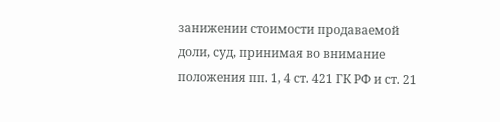занижении стоимости продаваемой доли, суд, принимая во внимание положения пп. 1, 4 ст. 421 ГК РФ и ст. 21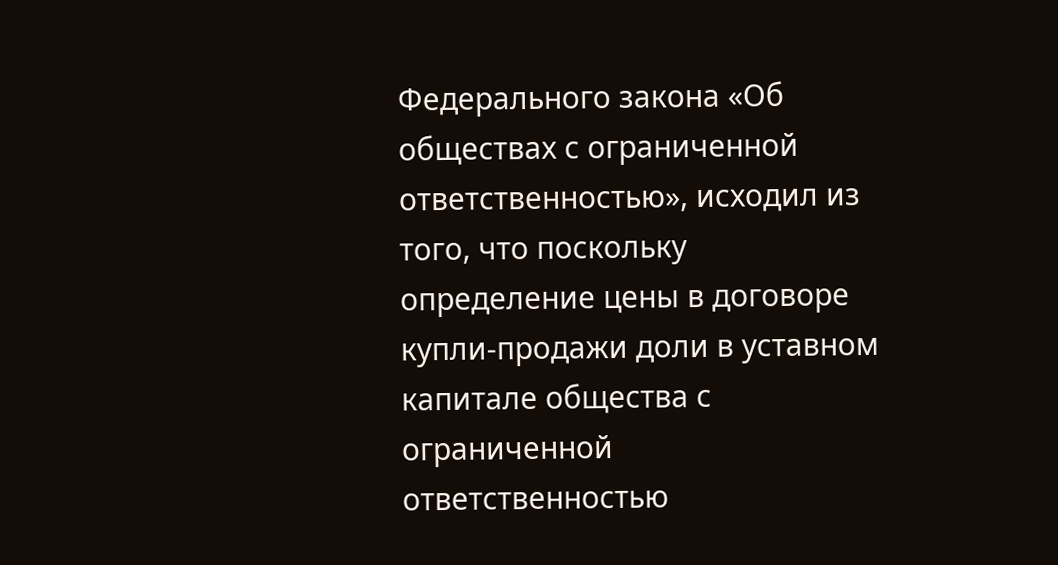Федерального закона «Об обществах с ограниченной ответственностью», исходил из того, что поскольку определение цены в договоре купли-продажи доли в уставном капитале общества с ограниченной ответственностью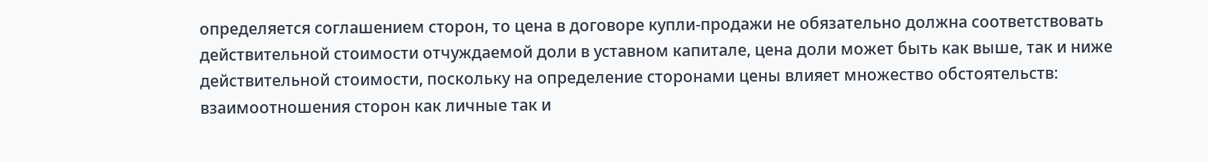определяется соглашением сторон, то цена в договоре купли-продажи не обязательно должна соответствовать действительной стоимости отчуждаемой доли в уставном капитале, цена доли может быть как выше, так и ниже действительной стоимости, поскольку на определение сторонами цены влияет множество обстоятельств: взаимоотношения сторон как личные так и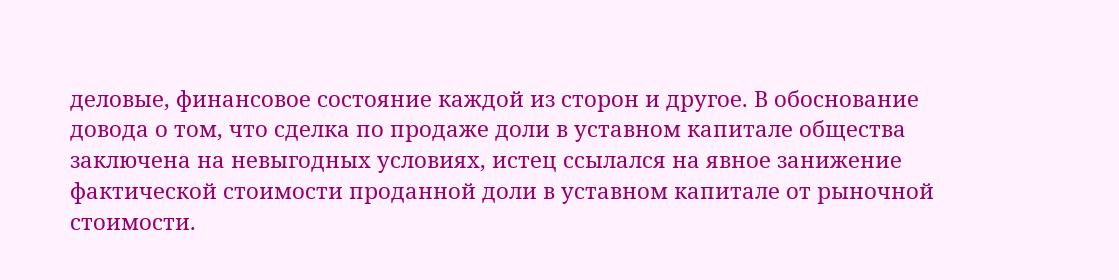деловые, финансовое состояние каждой из сторон и другое. В обоснование довода о том, что сделка по продаже доли в уставном капитале общества заключена на невыгодных условиях, истец ссылался на явное занижение фактической стоимости проданной доли в уставном капитале от рыночной стоимости.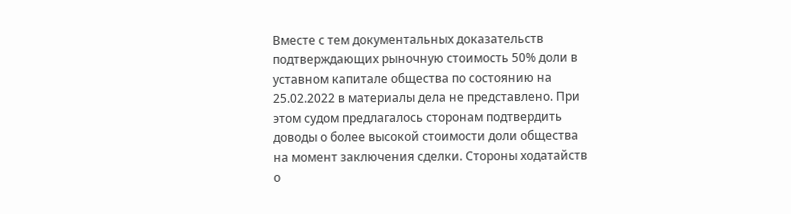Вместе с тем документальных доказательств подтверждающих рыночную стоимость 50% доли в уставном капитале общества по состоянию на 25.02.2022 в материалы дела не представлено. При этом судом предлагалось сторонам подтвердить доводы о более высокой стоимости доли общества на момент заключения сделки. Стороны ходатайств о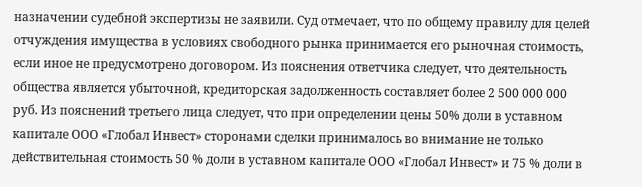назначении судебной экспертизы не заявили. Суд отмечает, что по общему правилу для целей отчуждения имущества в условиях свободного рынка принимается его рыночная стоимость, если иное не предусмотрено договором. Из пояснения ответчика следует, что деятельность общества является убыточной, кредиторская задолженность составляет более 2 500 000 000 руб. Из пояснений третьего лица следует, что при определении цены 50% доли в уставном капитале ООО «Глобал Инвест» сторонами сделки принималось во внимание не только действительная стоимость 50 % доли в уставном капитале ООО «Глобал Инвест» и 75 % доли в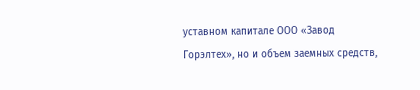уставном капитале ООО «Завод Горэлтех», но и объем заемных средств,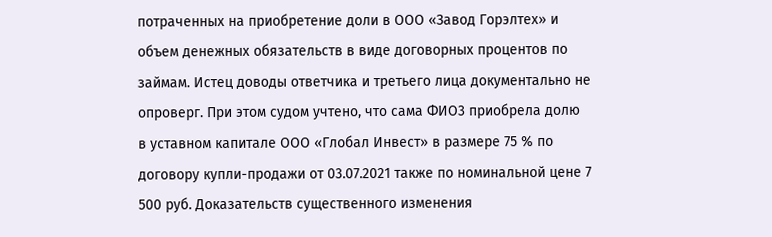потраченных на приобретение доли в ООО «Завод Горэлтех» и объем денежных обязательств в виде договорных процентов по займам. Истец доводы ответчика и третьего лица документально не опроверг. При этом судом учтено, что сама ФИО3 приобрела долю в уставном капитале ООО «Глобал Инвест» в размере 75 % по договору купли-продажи от 03.07.2021 также по номинальной цене 7 500 руб. Доказательств существенного изменения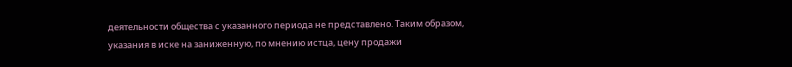деятельности общества с указанного периода не представлено. Таким образом, указания в иске на заниженную, по мнению истца, цену продажи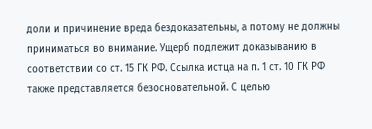доли и причинение вреда бездоказательны, а потому не должны приниматься во внимание. Ущерб подлежит доказыванию в соответствии со ст. 15 ГК РФ. Ссылка истца на п. 1 ст. 10 ГК РФ также представляется безосновательной. С целью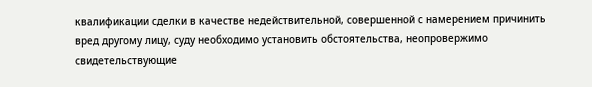квалификации сделки в качестве недействительной, совершенной с намерением причинить вред другому лицу, суду необходимо установить обстоятельства, неопровержимо свидетельствующие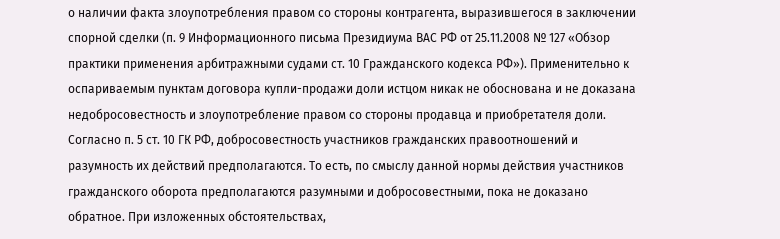о наличии факта злоупотребления правом со стороны контрагента, выразившегося в заключении спорной сделки (п. 9 Информационного письма Президиума ВАС РФ от 25.11.2008 № 127 «Обзор практики применения арбитражными судами ст. 10 Гражданского кодекса РФ»). Применительно к оспариваемым пунктам договора купли-продажи доли истцом никак не обоснована и не доказана недобросовестность и злоупотребление правом со стороны продавца и приобретателя доли. Согласно п. 5 ст. 10 ГК РФ, добросовестность участников гражданских правоотношений и разумность их действий предполагаются. То есть, по смыслу данной нормы действия участников гражданского оборота предполагаются разумными и добросовестными, пока не доказано обратное. При изложенных обстоятельствах,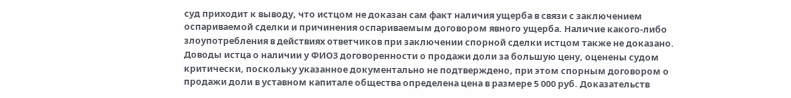суд приходит к выводу, что истцом не доказан сам факт наличия ущерба в связи с заключением оспариваемой сделки и причинения оспариваемым договором явного ущерба. Наличие какого-либо злоупотребления в действиях ответчиков при заключении спорной сделки истцом также не доказано. Доводы истца о наличии у ФИО3 договоренности о продажи доли за большую цену, оценены судом критически, поскольку указанное документально не подтверждено, при этом спорным договором о продажи доли в уставном капитале общества определена цена в размере 5 000 руб. Доказательств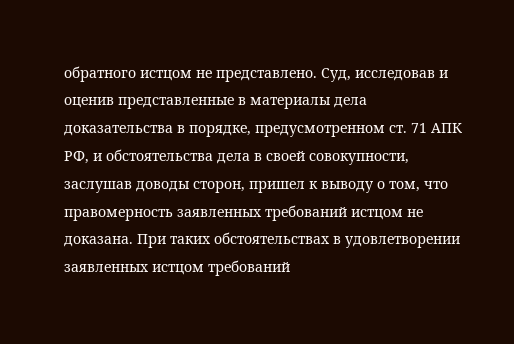обратного истцом не представлено. Суд, исследовав и оценив представленные в материалы дела доказательства в порядке, предусмотренном ст. 71 АПК РФ, и обстоятельства дела в своей совокупности, заслушав доводы сторон, пришел к выводу о том, что правомерность заявленных требований истцом не доказана. При таких обстоятельствах в удовлетворении заявленных истцом требований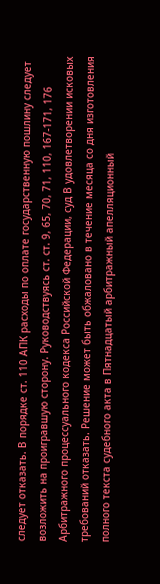следует отказать. В порядке ст. 110 АПК расходы по оплате государственную пошлину следует возложить на проигравшую сторону. Руководствуясь ст. ст. 9, 65, 70, 71, 110, 167-171, 176 Арбитражного процессуального кодекса Российской Федерации, суд В удовлетворении исковых требований отказать. Решение может быть обжаловано в течение месяца со дня изготовления полного текста судебного акта в Пятнадцатый арбитражный апелляционный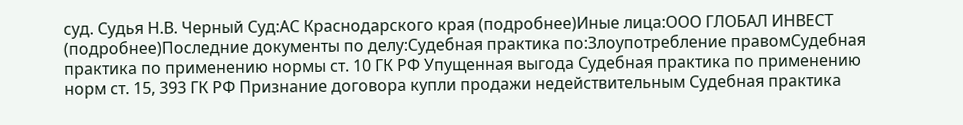суд. Судья Н.В. Черный Суд:АС Краснодарского края (подробнее)Иные лица:ООО ГЛОБАЛ ИНВЕСТ (подробнее)Последние документы по делу:Судебная практика по:Злоупотребление правомСудебная практика по применению нормы ст. 10 ГК РФ Упущенная выгода Судебная практика по применению норм ст. 15, 393 ГК РФ Признание договора купли продажи недействительным Судебная практика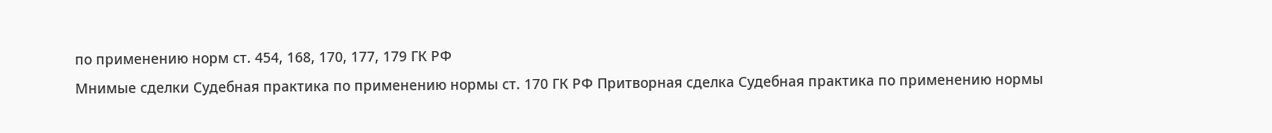по применению норм ст. 454, 168, 170, 177, 179 ГК РФ
Мнимые сделки Судебная практика по применению нормы ст. 170 ГК РФ Притворная сделка Судебная практика по применению нормы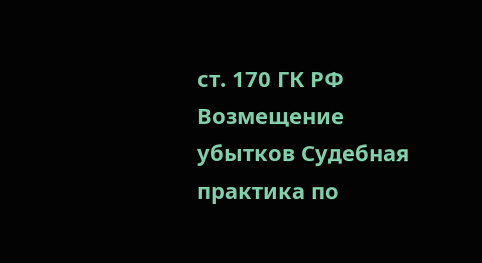ст. 170 ГК РФ Возмещение убытков Судебная практика по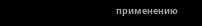применению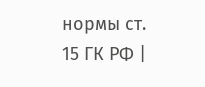нормы ст. 15 ГК РФ |